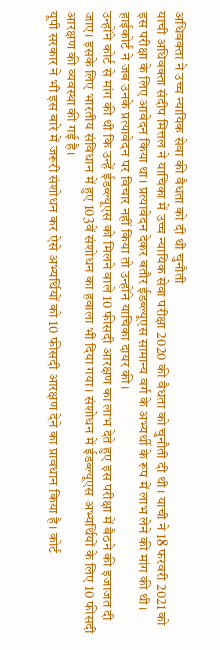अधिवक्ता ने उच्च न्यायिक सेवा की वैधता को दी थी चुनौती
याची अधिवक्ता संदीप मित्तल ने याचिका में उच्च न्यायिक सेवा परीक्षा 2020 की वैधता को चुनौती दी थी। याची ने 18 फरवरी 2021 को इस परीक्षा के लिए आवेदन किया था। प्रत्यावेदन देकर बतौर ईडब्ल्यूएस सामान्य वर्ग के अभ्यर्थी के रूप में लाभ लेने की मांग की थी। हाईकोर्ट ने जब उनके प्रत्यावेदन पर विचार नहीं किया तो उन्होंने याचिका दायर की।
उन्होंने कोर्ट से मांग की थी कि उन्हें ईडब्ल्यूएस को मिलने वाले 10 फीसदी आरक्षण का लाभ देते हुए इस परीक्षा में बैठने की इजाजत दी जाए। इसके लिए भारतीय संविधान में हुए 103वें संशोधन का हवाला भी दिया गया। संशोधन में ईडब्ल्यूएस अभ्यर्थियों के लिए 10 फीसदी आरक्षण की व्यवस्था की गई है।
यूपी सरकार ने भी इस बारे में जरूरी संशोधन कर ऐसे अभ्यर्थियों को 10 फीसदी आरक्षण देने का प्रावधान किया है। कोर्ट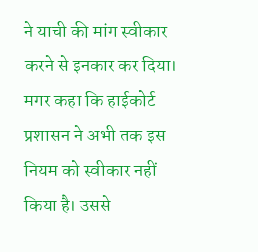ने याची की मांग स्वीकार करने से इनकार कर दिया। मगर कहा कि हाईकोर्ट प्रशासन ने अभी तक इस नियम को स्वीकार नहीं किया है। उससे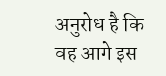अनुरोध है कि वह आगे इस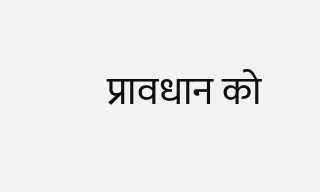प्रावधान को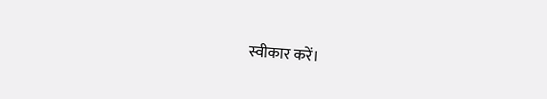स्वीकार करें।